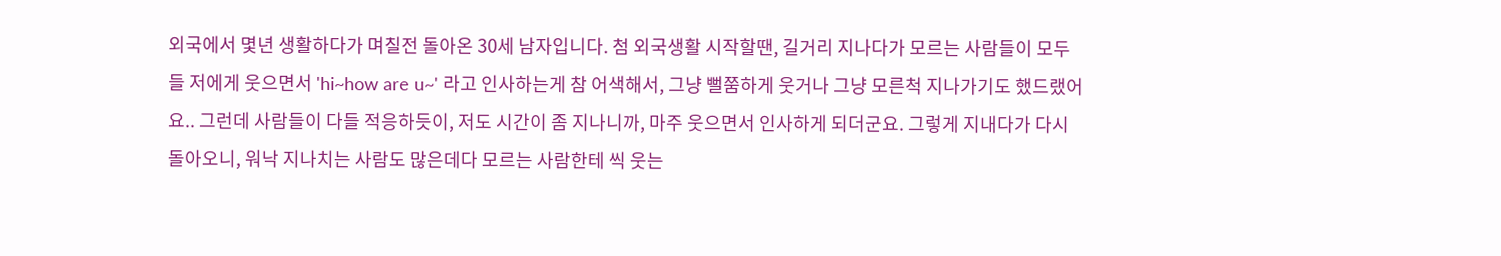외국에서 몇년 생활하다가 며칠전 돌아온 30세 남자입니다. 첨 외국생활 시작할땐, 길거리 지나다가 모르는 사람들이 모두들 저에게 웃으면서 'hi~how are u~' 라고 인사하는게 참 어색해서, 그냥 뻘쭘하게 웃거나 그냥 모른척 지나가기도 했드랬어요.. 그런데 사람들이 다들 적응하듯이, 저도 시간이 좀 지나니까, 마주 웃으면서 인사하게 되더군요. 그렇게 지내다가 다시 돌아오니, 워낙 지나치는 사람도 많은데다 모르는 사람한테 씩 웃는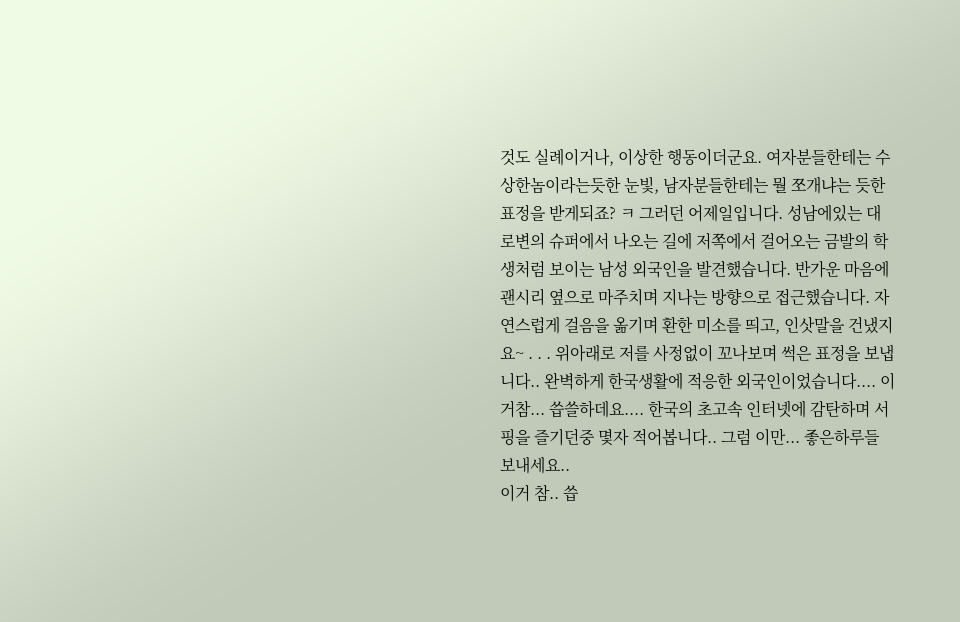것도 실례이거나, 이상한 행동이더군요. 여자분들한테는 수상한놈이라는듯한 눈빛, 남자분들한테는 뭘 쪼개냐는 듯한 표정을 받게되죠? ㅋ 그러던 어제일입니다. 성남에있는 대로변의 슈퍼에서 나오는 길에 저쪽에서 걸어오는 금발의 학생처럼 보이는 남성 외국인을 발견했습니다. 반가운 마음에 괜시리 옆으로 마주치며 지나는 방향으로 접근했습니다. 자연스럽게 걸음을 옮기며 환한 미소를 띄고, 인삿말을 건냈지요~ . . . 위아래로 저를 사정없이 꼬나보며 썩은 표정을 보냅니다.. 완벽하게 한국생활에 적응한 외국인이었습니다.... 이거참... 씁쓸하데요.... 한국의 초고속 인터넷에 감탄하며 서핑을 즐기던중 몇자 적어봅니다.. 그럼 이만... 좋은하루들 보내세요..
이거 참.. 씁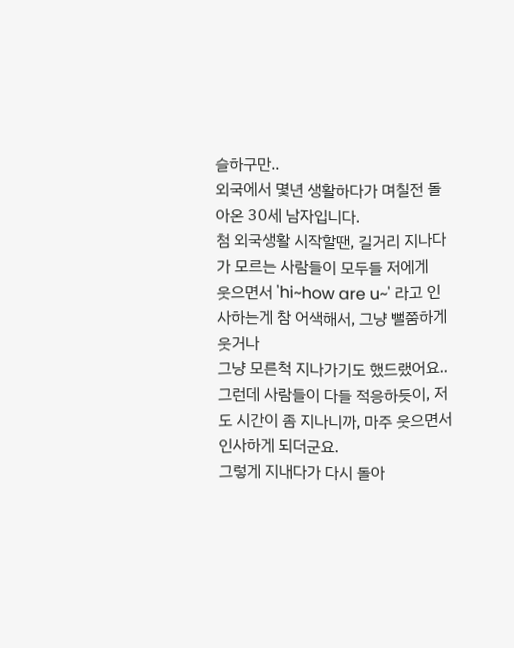슬하구만..
외국에서 몇년 생활하다가 며칠전 돌아온 30세 남자입니다.
첨 외국생활 시작할땐, 길거리 지나다가 모르는 사람들이 모두들 저에게
웃으면서 'hi~how are u~' 라고 인사하는게 참 어색해서, 그냥 뻘쭘하게 웃거나
그냥 모른척 지나가기도 했드랬어요..
그런데 사람들이 다들 적응하듯이, 저도 시간이 좀 지나니까, 마주 웃으면서
인사하게 되더군요.
그렇게 지내다가 다시 돌아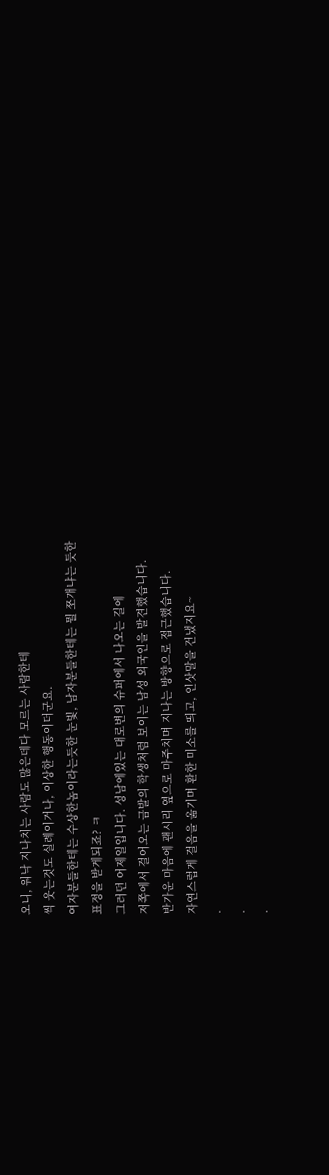오니, 워낙 지나치는 사람도 많은데다 모르는 사람한테
씩 웃는것도 실례이거나, 이상한 행동이더군요.
여자분들한테는 수상한놈이라는듯한 눈빛, 남자분들한테는 뭘 쪼개냐는 듯한
표정을 받게되죠? ㅋ
그러던 어제일입니다. 성남에있는 대로변의 슈퍼에서 나오는 길에
저쪽에서 걸어오는 금발의 학생처럼 보이는 남성 외국인을 발견했습니다.
반가운 마음에 괜시리 옆으로 마주치며 지나는 방향으로 접근했습니다.
자연스럽게 걸음을 옮기며 환한 미소를 띄고, 인삿말을 건냈지요~
.
.
.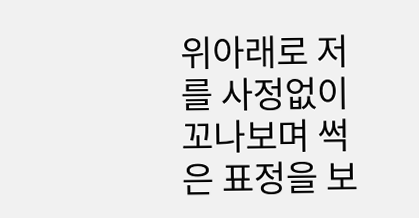위아래로 저를 사정없이 꼬나보며 썩은 표정을 보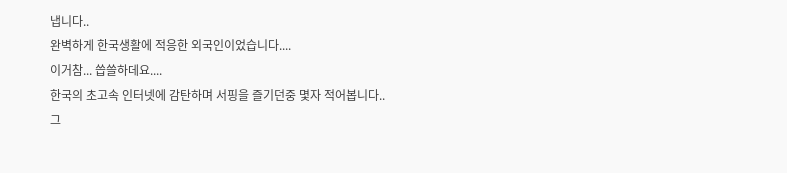냅니다..
완벽하게 한국생활에 적응한 외국인이었습니다....
이거참... 씁쓸하데요....
한국의 초고속 인터넷에 감탄하며 서핑을 즐기던중 몇자 적어봅니다..
그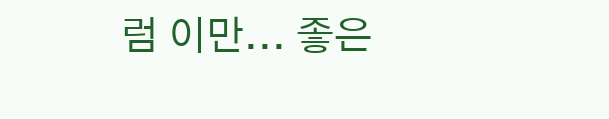럼 이만... 좋은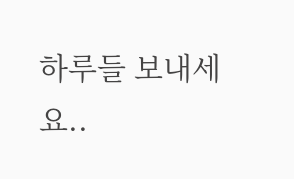하루들 보내세요..